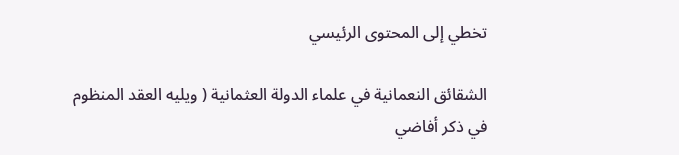تخطي إلى المحتوى الرئيسي

الشقائق النعمانية في علماء الدولة العثمانية ( ويليه العقد المنظوم في ذكر أفاضي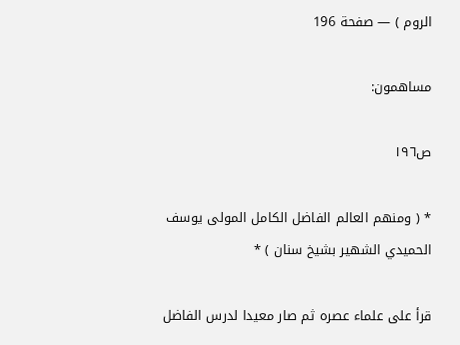الروم ) — صفحة 196

مساهمون:

ص١٩٦

* ( ومنهم العالم الفاضل الكامل المولى يوسف الحميدي الشهير بشيخ سنان ) *

قرأ على علماء عصره ثم صار معيدا لدرس الفاضل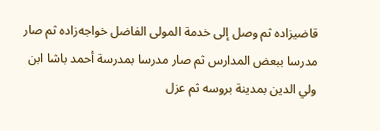قاضيزاده ثم وصل إلى خدمة المولى الفاضل خواجه‌زاده ثم صار مدرسا ببعض المدارس ثم صار مدرسا بمدرسة أحمد باشا ابن ولي الدين بمدينة بروسه ثم عزل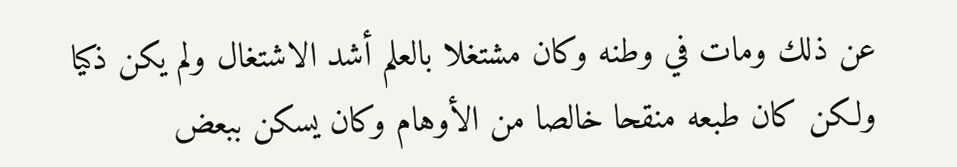عن ذلك ومات في وطنه وكان مشتغلا بالعلم أشد الاشتغال ولم يكن ذكيا ولكن كان طبعه منقحا خالصا من الأوهام وكان يسكن ببعض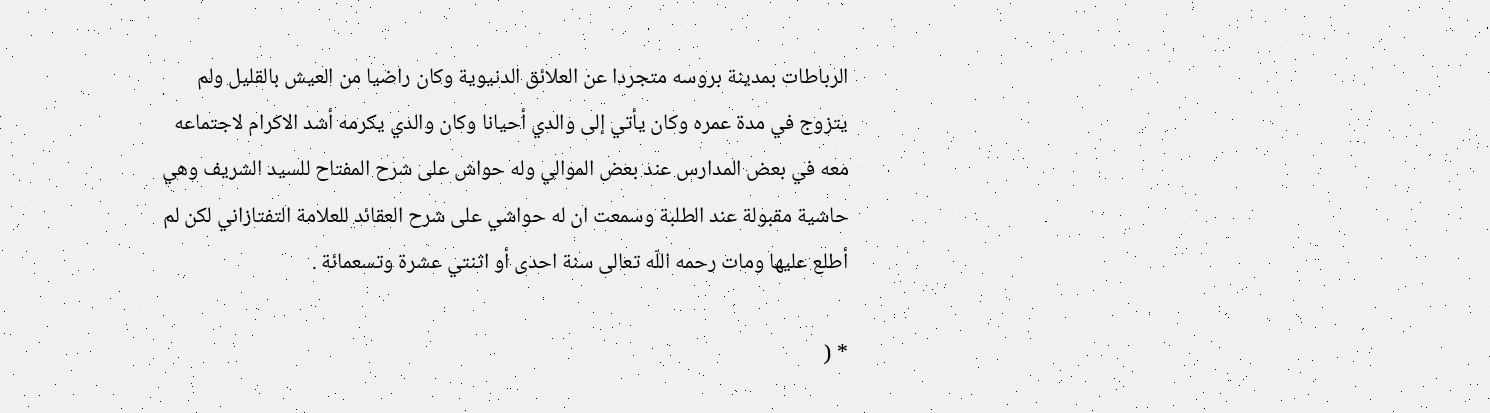الرباطات بمدينة بروسه متجردا عن العلائق الدنيوية وكان راضيا من العيش بالقليل ولم يتزوج في مدة عمره وكان يأتي إلى والدي أحيانا وكان والدي يكرمه أشد الاكرام لاجتماعه معه في بعض المدارس عند بعض الموالي وله حواش على شرح المفتاح للسيد الشريف وهي حاشية مقبولة عند الطلبة وسمعت ان له حواشي على شرح العقائد للعلامة التفتازاني لكن لم أطلع عليها ومات رحمه اللّه تعالى سنة احدى أو اثنتي عشرة وتسعمائة .

* (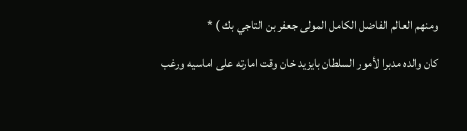ومنهم العالم الفاضل الكامل المولى جعفر بن التاجي بك ) *

كان والده مدبرا لأمور السلطان بايزيد خان وقت امارته على اماسيه ورغب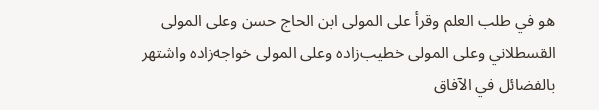هو في طلب العلم وقرأ على المولى ابن الحاج حسن وعلى المولى القسطلاني وعلى المولى خطيب‌زاده وعلى المولى خواجه‌زاده واشتهر بالفضائل في الآفاق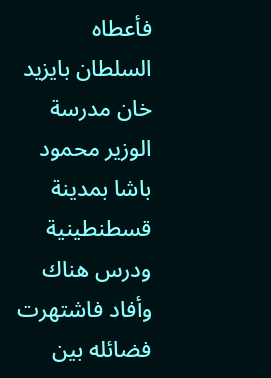فأعطاه السلطان بايزيد خان مدرسة الوزير محمود باشا بمدينة قسطنطينية ودرس هناك وأفاد فاشتهرت فضائله بين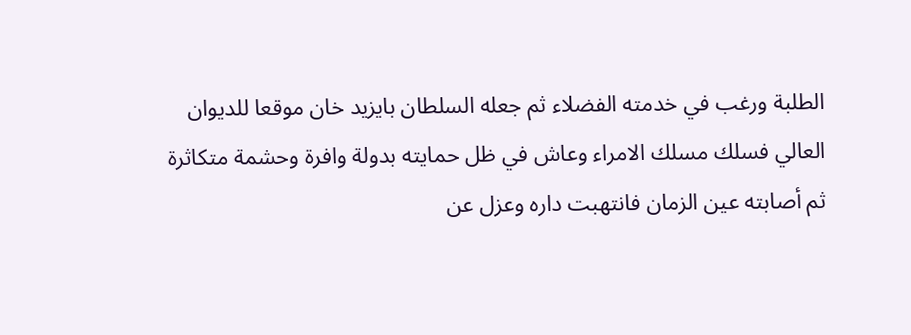الطلبة ورغب في خدمته الفضلاء ثم جعله السلطان بايزيد خان موقعا للديوان العالي فسلك مسلك الامراء وعاش في ظل حمايته بدولة وافرة وحشمة متكاثرة ثم أصابته عين الزمان فانتهبت داره وعزل عن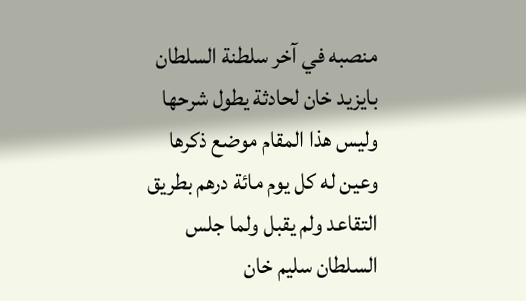منصبه في آخر سلطنة السلطان بايزيد خان لحادثة يطول شرحها وليس هذا المقام موضع ذكرها وعين له كل يوم مائة درهم بطريق التقاعد ولم يقبل ولما جلس السلطان سليم خان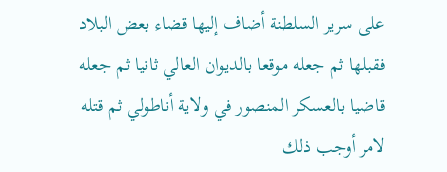على سرير السلطنة أضاف إليها قضاء بعض البلاد فقبلها ثم جعله موقعا بالديوان العالي ثانيا ثم جعله قاضيا بالعسكر المنصور في ولاية أناطولي ثم قتله لامر أوجب ذلك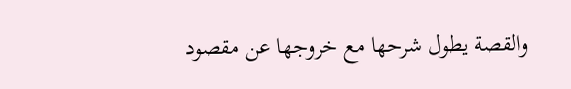والقصة يطول شرحها مع خروجها عن مقصود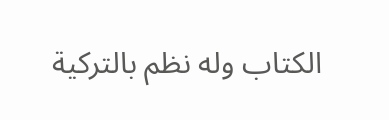الكتاب وله نظم بالتركية